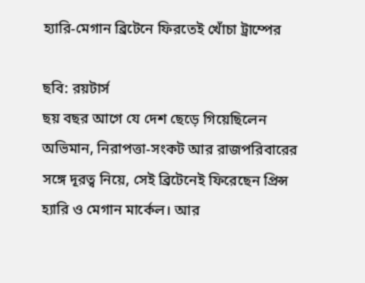হ্যারি-মেগান ব্রিটেনে ফিরতেই খোঁচা ট্রাম্পের

ছবি: রয়টার্স
ছয় বছর আগে যে দেশ ছেড়ে গিয়েছিলেন অভিমান, নিরাপত্তা-সংকট আর রাজপরিবারের সঙ্গে দূরত্ব নিয়ে, সেই ব্রিটেনেই ফিরেছেন প্রিন্স হ্যারি ও মেগান মার্কেল। আর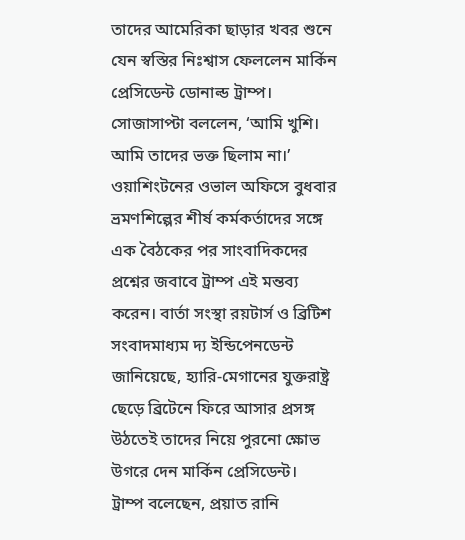তাদের আমেরিকা ছাড়ার খবর শুনে যেন স্বস্তির নিঃশ্বাস ফেললেন মার্কিন প্রেসিডেন্ট ডোনাল্ড ট্রাম্প। সোজাসাপ্টা বললেন, ‘আমি খুশি। আমি তাদের ভক্ত ছিলাম না।’
ওয়াশিংটনের ওভাল অফিসে বুধবার ভ্রমণশিল্পের শীর্ষ কর্মকর্তাদের সঙ্গে এক বৈঠকের পর সাংবাদিকদের প্রশ্নের জবাবে ট্রাম্প এই মন্তব্য করেন। বার্তা সংস্থা রয়টার্স ও ব্রিটিশ সংবাদমাধ্যম দ্য ইন্ডিপেনডেন্ট জানিয়েছে, হ্যারি-মেগানের যুক্তরাষ্ট্র ছেড়ে ব্রিটেনে ফিরে আসার প্রসঙ্গ উঠতেই তাদের নিয়ে পুরনো ক্ষোভ উগরে দেন মার্কিন প্রেসিডেন্ট।
ট্রাম্প বলেছেন, প্রয়াত রানি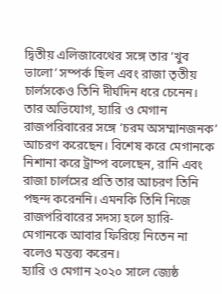দ্বিতীয় এলিজাবেথের সঙ্গে তার ‘খুব ভালো’ সম্পর্ক ছিল এবং রাজা তৃতীয় চার্লসকেও তিনি দীর্ঘদিন ধরে চেনেন। তার অভিযোগ, হ্যারি ও মেগান রাজপরিবারের সঙ্গে ‘চরম অসম্মানজনক’ আচরণ করেছেন। বিশেষ করে মেগানকে নিশানা করে ট্রাম্প বলেছেন, রানি এবং রাজা চার্লসের প্রতি তার আচরণ তিনি পছন্দ করেননি। এমনকি তিনি নিজে রাজপরিবারের সদস্য হলে হ্যারি-মেগানকে আবার ফিরিয়ে নিতেন না বলেও মন্তব্য করেন।
হ্যারি ও মেগান ২০২০ সালে জ্যেষ্ঠ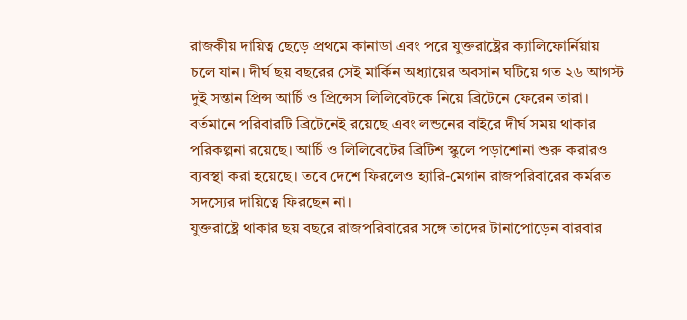রাজকীয় দায়িত্ব ছেড়ে প্রথমে কানাডা এবং পরে যুক্তরাষ্ট্রের ক্যালিফোর্নিয়ায় চলে যান। দীর্ঘ ছয় বছরের সেই মার্কিন অধ্যায়ের অবসান ঘটিয়ে গত ২৬ আগস্ট দুই সন্তান প্রিন্স আর্চি ও প্রিন্সেস লিলিবেটকে নিয়ে ব্রিটেনে ফেরেন তারা। বর্তমানে পরিবারটি ব্রিটেনেই রয়েছে এবং লন্ডনের বাইরে দীর্ঘ সময় থাকার পরিকল্পনা রয়েছে। আর্চি ও লিলিবেটের ব্রিটিশ স্কুলে পড়াশোনা শুরু করারও ব্যবস্থা করা হয়েছে। তবে দেশে ফিরলেও হ্যারি-মেগান রাজপরিবারের কর্মরত সদস্যের দায়িত্বে ফিরছেন না।
যুক্তরাষ্ট্রে থাকার ছয় বছরে রাজপরিবারের সঙ্গে তাদের টানাপোড়েন বারবার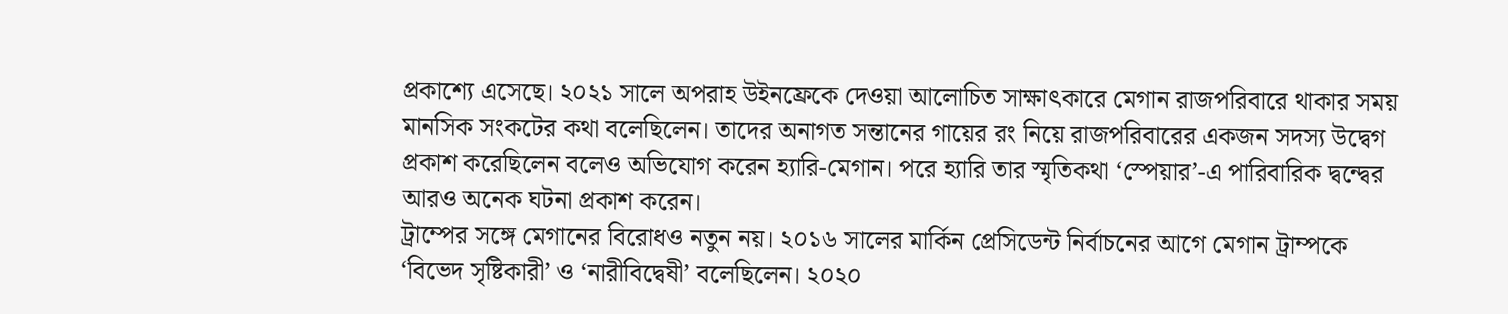প্রকাশ্যে এসেছে। ২০২১ সালে অপরাহ উইনফ্রেকে দেওয়া আলোচিত সাক্ষাৎকারে মেগান রাজপরিবারে থাকার সময় মানসিক সংকটের কথা বলেছিলেন। তাদের অনাগত সন্তানের গায়ের রং নিয়ে রাজপরিবারের একজন সদস্য উদ্বেগ প্রকাশ করেছিলেন বলেও অভিযোগ করেন হ্যারি-মেগান। পরে হ্যারি তার স্মৃতিকথা ‘স্পেয়ার’-এ পারিবারিক দ্বন্দ্বের আরও অনেক ঘটনা প্রকাশ করেন।
ট্রাম্পের সঙ্গে মেগানের বিরোধও নতুন নয়। ২০১৬ সালের মার্কিন প্রেসিডেন্ট নির্বাচনের আগে মেগান ট্রাম্পকে ‘বিভেদ সৃষ্টিকারী’ ও ‘নারীবিদ্বেষী’ বলেছিলেন। ২০২০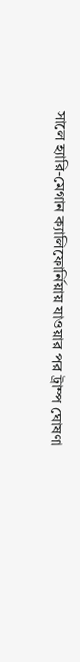সালে হ্যারি-মেগান ক্যালিফোর্নিয়ায় যাওয়ার পর ট্রাম্প ঘোষণা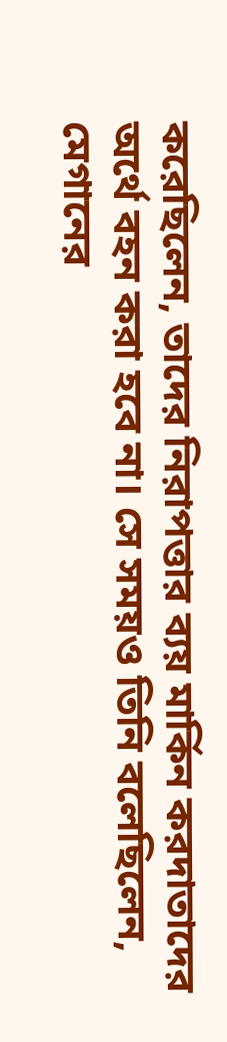করেছিলেন, তাদের নিরাপত্তার ব্যয় মার্কিন করদাতাদের অর্থে বহন করা হবে না। সে সময়ও তিনি বলেছিলেন, মেগানের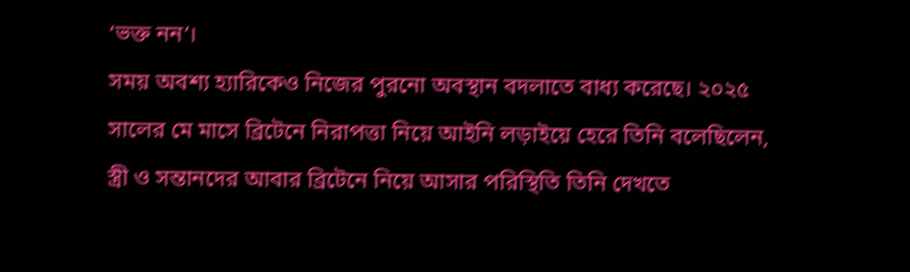‘ভক্ত নন’।
সময় অবশ্য হ্যারিকেও নিজের পুরনো অবস্থান বদলাতে বাধ্য করেছে। ২০২৫ সালের মে মাসে ব্রিটেনে নিরাপত্তা নিয়ে আইনি লড়াইয়ে হেরে তিনি বলেছিলেন, স্ত্রী ও সন্তানদের আবার ব্রিটেনে নিয়ে আসার পরিস্থিতি তিনি দেখতে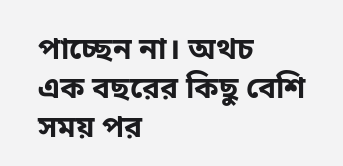পাচ্ছেন না। অথচ এক বছরের কিছু বেশি সময় পর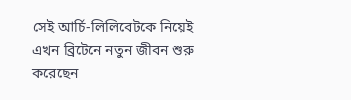সেই আর্চি-লিলিবেটকে নিয়েই এখন ব্রিটেনে নতুন জীবন শুরু করেছেন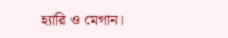হ্যারি ও মেগান।